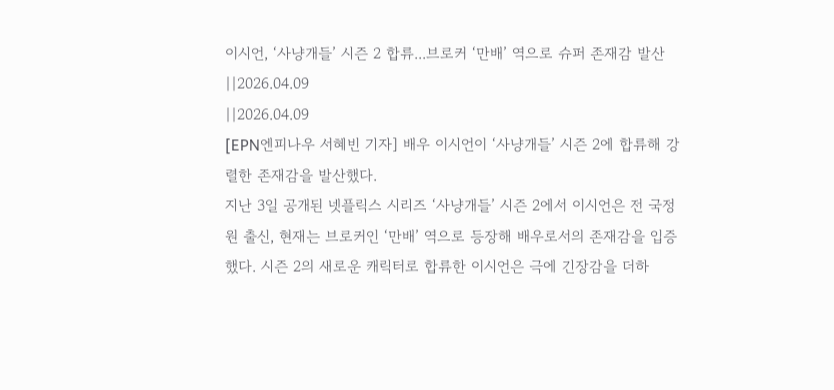이시언, ‘사냥개들’ 시즌 2 합류...브로커 ‘만배’ 역으로 슈퍼 존재감 발산
||2026.04.09
||2026.04.09
[EPN엔피나우 서혜빈 기자] 배우 이시언이 ‘사냥개들’ 시즌 2에 합류해 강렬한 존재감을 발산했다.
지난 3일 공개된 넷플릭스 시리즈 ‘사냥개들’ 시즌 2에서 이시언은 전 국정원 출신, 현재는 브로커인 ‘만배’ 역으로 등장해 배우로서의 존재감을 입증했다. 시즌 2의 새로운 캐릭터로 합류한 이시언은 극에 긴장감을 더하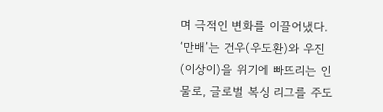며 극적인 변화를 이끌어냈다.
‘만배’는 건우(우도환)와 우진(이상이)을 위기에 빠뜨리는 인물로, 글로벌 복싱 리그를 주도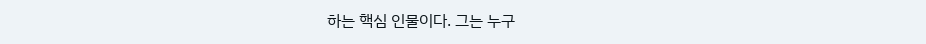하는 핵심 인물이다. 그는 누구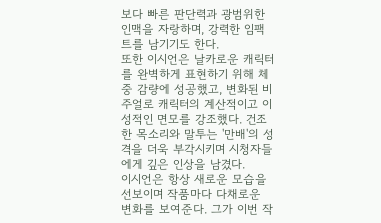보다 빠른 판단력과 광범위한 인맥을 자랑하며, 강력한 임팩트를 남기기도 한다.
또한 이시언은 날카로운 캐릭터를 완벽하게 표현하기 위해 체중 감량에 성공했고, 변화된 비주얼로 캐릭터의 계산적이고 이성적인 면모를 강조했다. 건조한 목소리와 말투는 '만배'의 성격을 더욱 부각시키며 시청자들에게 깊은 인상을 남겼다.
이시언은 항상 새로운 모습을 선보이며 작품마다 다채로운 변화를 보여준다. 그가 이번 작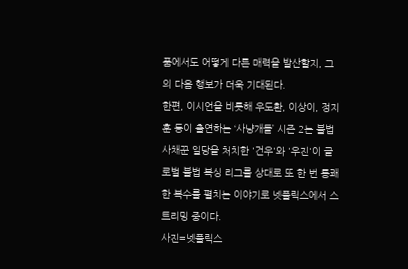품에서도 어떻게 다른 매력을 발산할지, 그의 다음 행보가 더욱 기대된다.
한편, 이시언을 비롯해 우도환, 이상이, 정지훈 등이 출연하는 ‘사냥개들’ 시즌 2는 불법 사채꾼 일당을 처치한 '건우'와 '우진'이 글로벌 불법 복싱 리그를 상대로 또 한 번 통쾌한 복수를 펼치는 이야기로 넷플릭스에서 스트리밍 중이다.
사진=넷플릭스